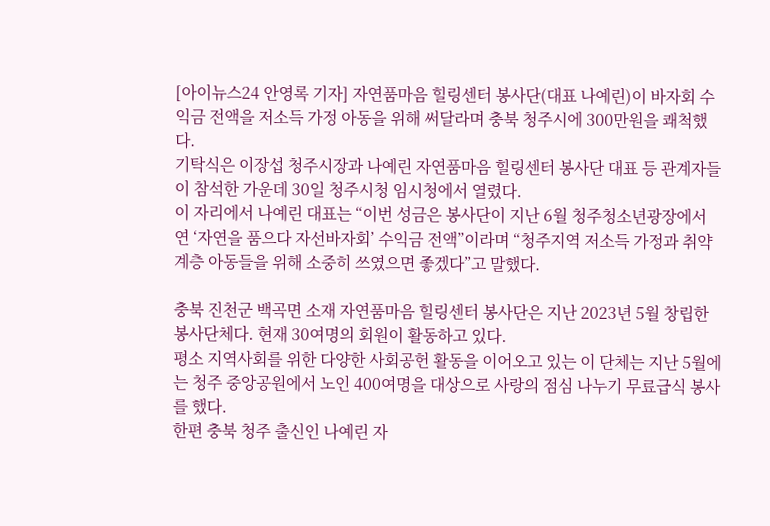[아이뉴스24 안영록 기자] 자연품마음 힐링센터 봉사단(대표 나예린)이 바자회 수익금 전액을 저소득 가정 아동을 위해 써달라며 충북 청주시에 300만원을 쾌척했다.
기탁식은 이장섭 청주시장과 나예린 자연품마음 힐링센터 봉사단 대표 등 관계자들이 참석한 가운데 30일 청주시청 임시청에서 열렸다.
이 자리에서 나예린 대표는 “이번 성금은 봉사단이 지난 6월 청주청소년광장에서 연 ‘자연을 품으다 자선바자회’ 수익금 전액”이라며 “청주지역 저소득 가정과 취약계층 아동들을 위해 소중히 쓰였으면 좋겠다”고 말했다.

충북 진천군 백곡면 소재 자연품마음 힐링센터 봉사단은 지난 2023년 5월 창립한 봉사단체다. 현재 30여명의 회원이 활동하고 있다.
평소 지역사회를 위한 다양한 사회공헌 활동을 이어오고 있는 이 단체는 지난 5월에는 청주 중앙공원에서 노인 400여명을 대상으로 사랑의 점심 나누기 무료급식 봉사를 했다.
한편 충북 청주 출신인 나예린 자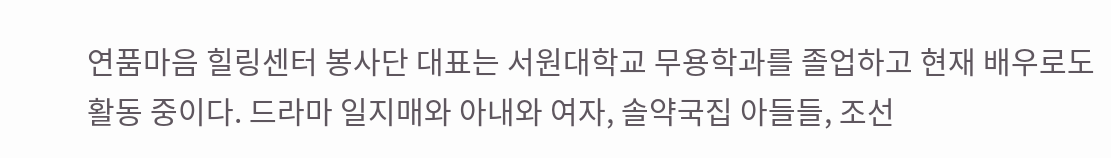연품마음 힐링센터 봉사단 대표는 서원대학교 무용학과를 졸업하고 현재 배우로도 활동 중이다. 드라마 일지매와 아내와 여자, 솔약국집 아들들, 조선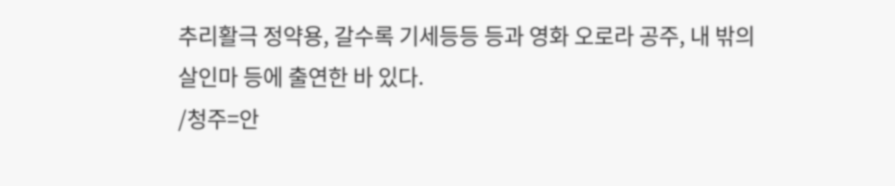추리활극 정약용, 갈수록 기세등등 등과 영화 오로라 공주, 내 밖의 살인마 등에 출연한 바 있다.
/청주=안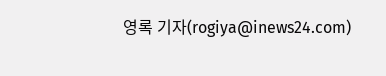영록 기자(rogiya@inews24.com)